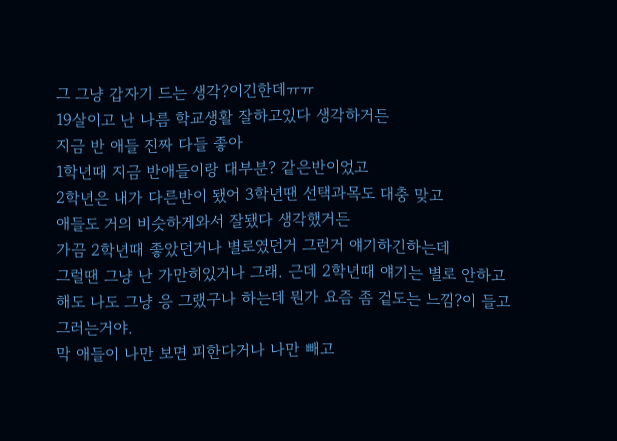그 그냥 갑자기 드는 생각?이긴한데ㅠㅠ
19살이고 난 나름 학교생활 잘하고있다 생각하거든
지금 반 애들 진짜 다들 좋아
1학년때 지금 반애들이랑 대부분? 같은반이었고
2학년은 내가 다른반이 됐어 3학년땐 선택과목도 대충 맞고
애들도 거의 비슷하게와서 잘됐다 생각했거든
가끔 2학년때 좋았던거나 별로였던거 그런거 얘기하긴하는데
그럴땐 그냥 난 가만히있거나 그래. 근데 2학년때 얘기는 별로 안하고 해도 나도 그냥 응 그랬구나 하는데 뭔가 요즘 좀 겉도는 느낌?이 들고 그러는거야.
막 애들이 나만 보면 피한다거나 나만 빼고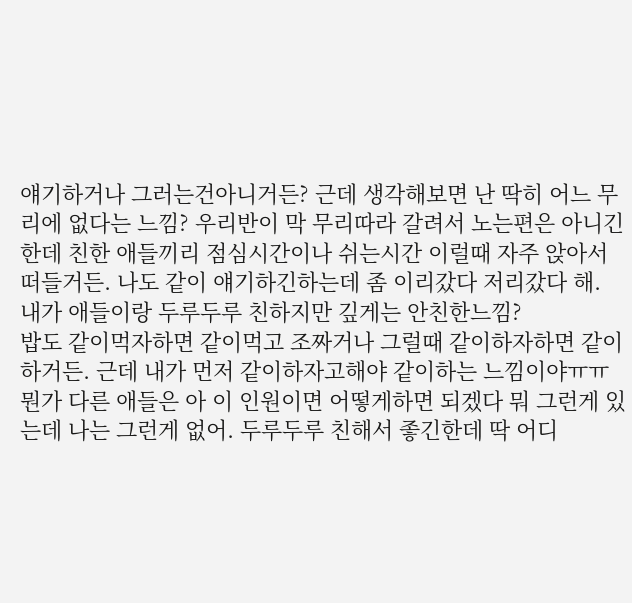얘기하거나 그러는건아니거든? 근데 생각해보면 난 딱히 어느 무리에 없다는 느낌? 우리반이 막 무리따라 갈려서 노는편은 아니긴한데 친한 애들끼리 점심시간이나 쉬는시간 이럴때 자주 앉아서 떠들거든. 나도 같이 얘기하긴하는데 좀 이리갔다 저리갔다 해.
내가 애들이랑 두루두루 친하지만 깊게는 안친한느낌?
밥도 같이먹자하면 같이먹고 조짜거나 그럴때 같이하자하면 같이하거든. 근데 내가 먼저 같이하자고해야 같이하는 느낌이야ㅠㅠ 뭔가 다른 애들은 아 이 인원이면 어떻게하면 되겠다 뭐 그런게 있는데 나는 그런게 없어. 두루두루 친해서 좋긴한데 딱 어디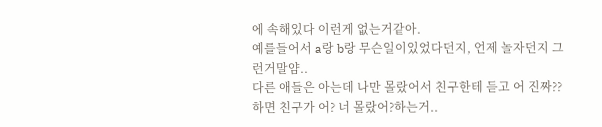에 속해있다 이런게 없는거같아.
예를들어서 a랑 b랑 무슨일이있었다던지, 언제 놀자던지 그런거말얌..
다른 애들은 아는데 나만 몰랐어서 친구한테 듣고 어 진짜??하면 친구가 어? 너 몰랐어?하는거..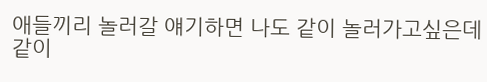애들끼리 놀러갈 얘기하면 나도 같이 놀러가고싶은데 같이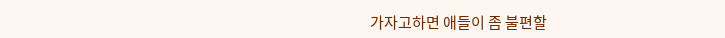가자고하면 애들이 좀 불편할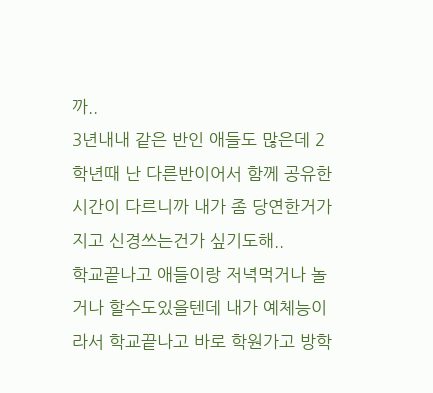까..
3년내내 같은 반인 애들도 많은데 2학년때 난 다른반이어서 함께 공유한 시간이 다르니까 내가 좀 당연한거가지고 신경쓰는건가 싶기도해..
학교끝나고 애들이랑 저녁먹거나 놀거나 할수도있을텐데 내가 예체능이라서 학교끝나고 바로 학원가고 방학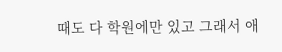때도 다 학원에만 있고 그래서 애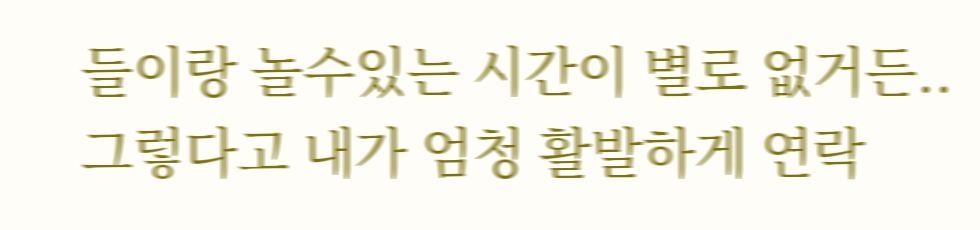들이랑 놀수있는 시간이 별로 없거든..
그렇다고 내가 엄청 활발하게 연락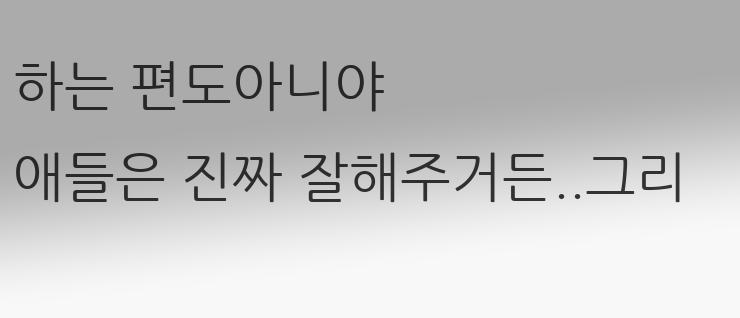하는 편도아니야
애들은 진짜 잘해주거든..그리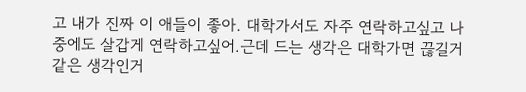고 내가 진짜 이 애들이 좋아. 대학가서도 자주 연락하고싶고 나중에도 살갑게 연락하고싶어.근데 드는 생각은 대학가면 끊길거같은 생각인거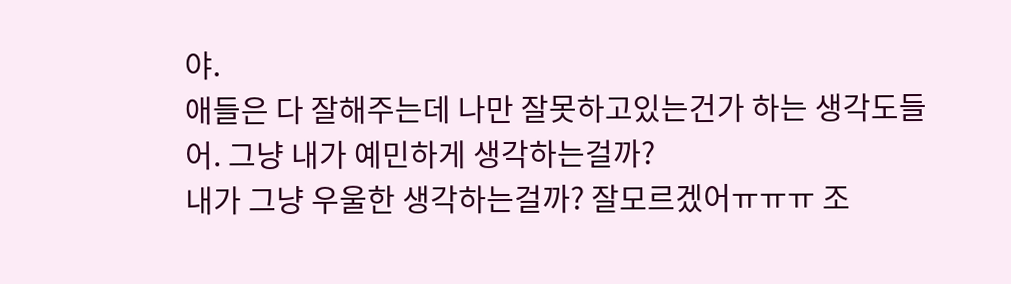야.
애들은 다 잘해주는데 나만 잘못하고있는건가 하는 생각도들어. 그냥 내가 예민하게 생각하는걸까?
내가 그냥 우울한 생각하는걸까? 잘모르겠어ㅠㅠㅠ 조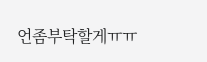언좀부탁할게ㅠㅠ